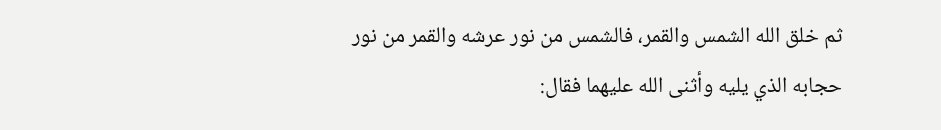ثم خلق الله الشمس والقمر، فالشمس من نور عرشه والقمر من نور حجابه الذي يليه وأثنى الله عليهما فقال: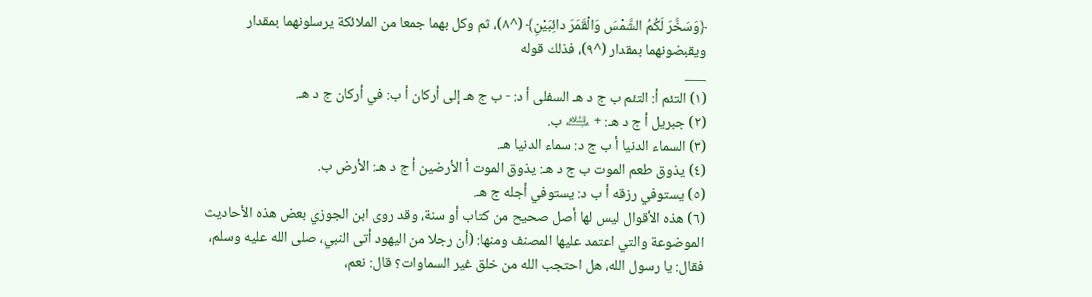﴿وَسَخَّرَ لَكُمُ الشَّمْسَ وَالْقَمَرَ دائِبَيْنِ﴾ (^٨)، ثم وكل بهما جمعا من الملائكة يرسلونهما بمقدار ويقبضونهما بمقدار (^٩)، فذلك قوله
___
(١) التئم أ: التئم ب ج د هـ السفلى أ د: - ب ج هـ إلى أركان أ ب: في أركان ج د هـ.
(٢) جبريل أ ج د هـ: + ﵇ ب.
(٣) السماء الدنيا أ ب ج د: سماء الدنيا هـ.
(٤) يذوق طعم الموت ب ج د هـ: يذوق الموت أ الأرضين أ ج د هـ: الأرض ب.
(٥) يستوفي رزقه أ ب د: يستوفي أجله ج هـ.
(٦) هذه الأقوال ليس لها أصل صحيح من كتاب أو سنة، وقد روى ابن الجوزي بعض هذه الأحاديث الموضوعة والتي اعتمد عليها المصنف ومنها: (أن رجلا من اليهود أتى النبي، صلى الله عليه وسلم، فقال: يا رسول الله، هل احتجب الله من خلق غير السماوات؟ قال: نعم،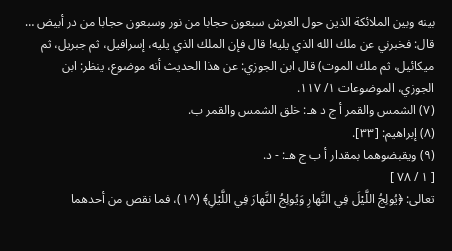بينه وبين الملائكة الذين حول العرش سبعون حجابا من نور وسبعون حجابا من در أبيض … قال: فخبرني عن ملك الله الذي يليه! قال فإن الملك الذي يليه، إسرافيل، ثم جبريل، ثم ميكائيل، ثم ملك الموت) قال ابن الجوزي: عن هذا الحديث أنه موضوع، ينظر: ابن الجوزي، الموضوعات ١/ ١١٧.
(٧) الشمس والقمر أ ج د هـ: خلق الشمس والقمر ب.
(٨) إبراهيم: [٣٣].
(٩) ويقبضوهما بمقدار أ ب ج هـ: - د.
[ ١ / ٧٨ ]
تعالى: ﴿يُولِجُ اللَّيْلَ فِي النَّهارِ وَيُولِجُ النَّهارَ فِي اللَّيْلِ﴾ (^١)، فما نقص من أحدهما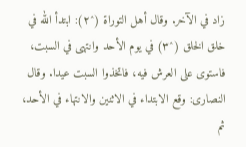زاد في الآخر. وقال أهل التوراة (^٢): ابتدأ الله في خلق الخلق (^٣) في يوم الأحد وانتهى في السبت، فاستوى على العرش فيه، فاتخذوا السبت عيدا. وقال النصارى: وقع الابتداء في الاثنين والانتهاء في الأحد، ثم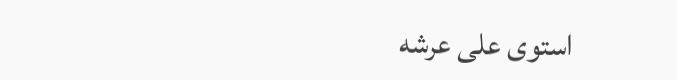استوى على عرشه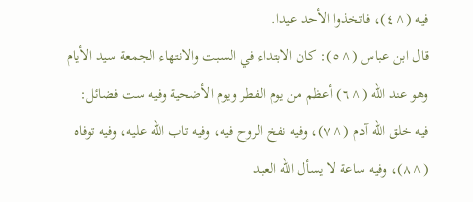فيه (^٤)، فاتخذوا الأحد عيدا.
قال ابن عباس (^٥): كان الابتداء في السبت والانتهاء الجمعة سيد الأيام وهو عند الله (^٦) أعظم من يوم الفطر ويوم الأضحية وفيه ست فضائل:
فيه خلق الله آدم (^٧)، وفيه نفخ الروح فيه، وفيه تاب الله عليه، وفيه توفاه (^٨)، وفيه ساعة لا يسأل الله العبد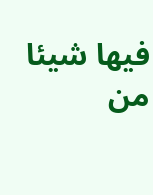فيها شيئا من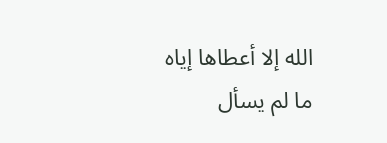الله إلا أعطاها إياه ما لم يسأل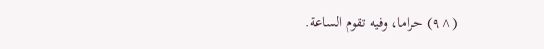(^٩) حراما، وفيه تقوم الساعة.